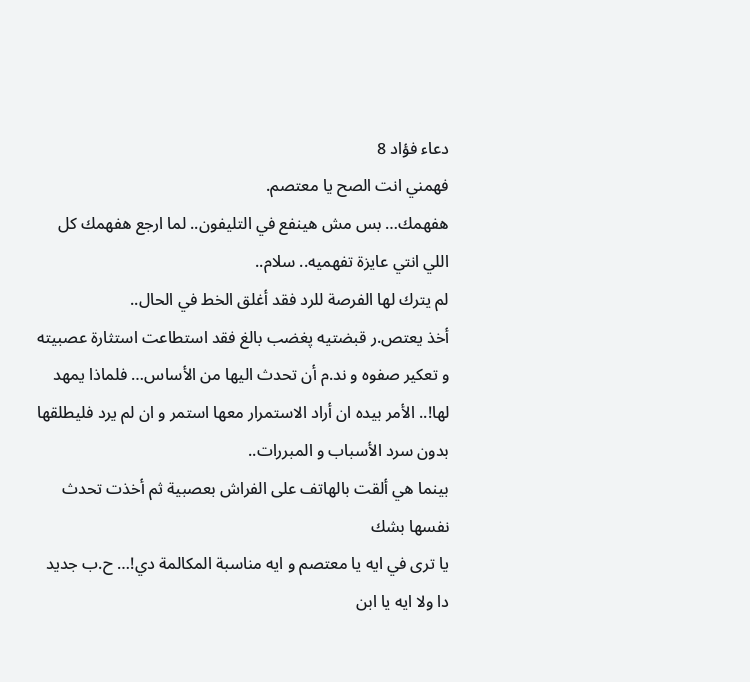دعاء فؤاد 8
فهمني انت الصح يا معتصم.
هفهمك… بس مش هينفع في التليفون.. لما ارجع هفهمك كل اللي انتي عايزة تفهميه.. سلام..
لم يترك لها الفرصة للرد فقد أغلق الخط في الحال..
أخذ يعتص.ر قبضتيه پغضب بالغ فقد استطاعت استثارة عصبيته و تعكير صفوه و ند.م أن تحدث اليها من الأساس… فلماذا يمهد لها!.. الأمر بيده ان أراد الاستمرار معها استمر و ان لم يرد فليطلقها بدون سرد الأسباب و المبررات..
بينما هي ألقت بالهاتف على الفراش بعصبية ثم أخذت تحدث نفسها بشك
يا ترى في ايه يا معتصم و ايه مناسبة المكالمة دي!… ح.ب جديد دا ولا ايه يا ابن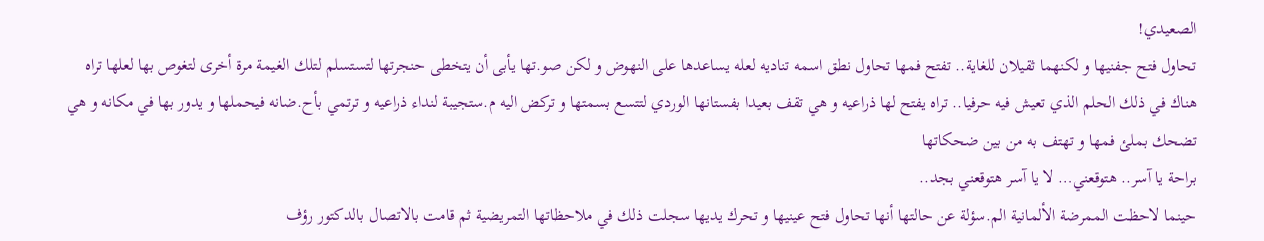الصعيدي!
تحاول فتح جفنيها و لكنهما ثقيلان للغاية.. تفتح فمها تحاول نطق اسمه تناديه لعله يساعدها على النهوض و لكن صو.تها يأبى أن يتخطى حنجرتها لتستسلم لتلك الغيمة مرة أخرى لتغوص بها لعلها تراه هناك في ذلك الحلم الذي تعيش فيه حرفيا.. تراه يفتح لها ذراعيه و هي تقف بعيدا بفستانها الوردي لتتسع بسمتها و تركض اليه م.ستجيبة لنداء ذراعيه و ترتمي بأح.ضانه فيحملها و يدور بها في مكانه و هي تضحك بملئ فمها و تهتف به من بين ضحكاتها
براحة يا آسر.. هتوقعني… لا يا آسر هتوقعني بجد..
حينما لاحظت الممرضة الألمانية الم.سؤلة عن حالتها أنها تحاول فتح عينيها و تحرك يديها سجلت ذلك في ملاحظاتها التمريضية ثم قامت بالاتصال بالدكتور رؤف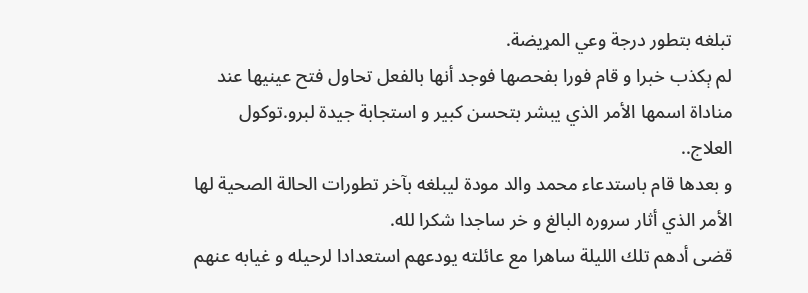تبلغه بتطور درجة وعي المړيضة.
لم ېكذب خبرا و قام فورا بفحصها فوجد أنها بالفعل تحاول فتح عينيها عند مناداة اسمها الأمر الذي يبشر بتحسن كبير و استجابة جيدة لبرو.توكول العلاج..
و بعدها قام باستدعاء محمد والد مودة ليبلغه بآخر تطورات الحالة الصحية لها الأمر الذي أثار سروره البالغ و خر ساجدا شكرا لله.
قضى أدهم تلك الليلة ساهرا مع عائلته يودعهم استعدادا لرحيله و غيابه عنهم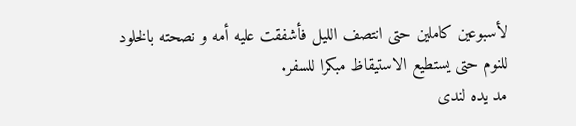لأسبوعين كاملين حتى انتصف الليل فأشفقت عليه أمه و نصحته بالخلود للنوم حتى يستطيع الاستيقاظ مبكرا للسفر.
مد يده لندى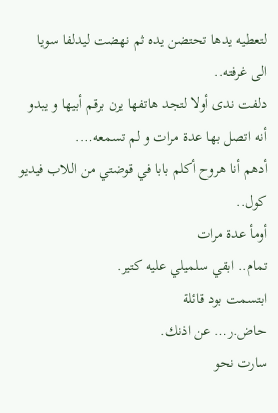لتعطيه يدها تحتضن يده ثم نهضت ليدلفا سويا الى غرفته..
دلفت ندى أولا لتجد هاتفها يرن برقم أبيها و يبدو أنه اتصل بها عدة مرات و لم تسمعه….
أدهم أنا هروح أكلم بابا في قوضتي من اللاب فيديو كول..
أومأ عدة مرات
تمام.. ابقي سلميلي عليه كتير.
ابتسمت بود قائلة
حاض.ر… عن اذنك.
سارت نحو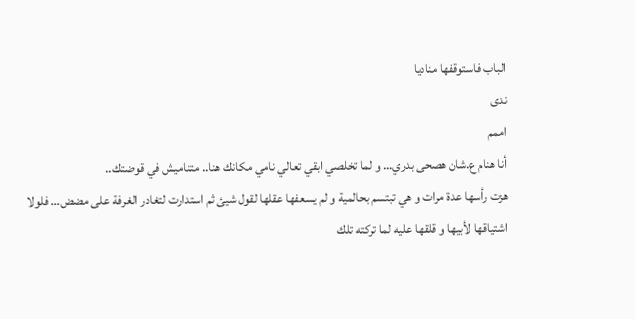الباب فاستوقفها مناديا
ندى
اممم
أنا هنام ع.شان هصحى بدري… و لما تخلصي ابقي تعالي نامي مكانك هنا.. متناميش في قوضتك..
هزت رأسها عدة مرات و هي تبتسم بحالمية و لم يسعفها عقلها لقول شيئ ثم استدارت لتغادر الغرفة على مضض… فلولا اشتياقها لأبيها و قلقها عليه لما تركته تلك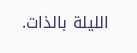الليلة بالذات.